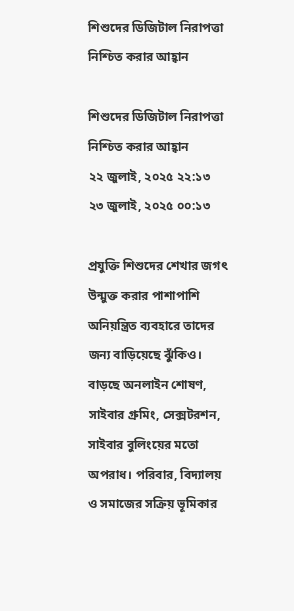শিশুদের ডিজিটাল নিরাপত্তা নিশ্চিত করার আহ্বান

শিশুদের ডিজিটাল নিরাপত্তা নিশ্চিত করার আহ্বান
২২ জুলাই, ২০২৫ ২২:১৩
২৩ জুলাই, ২০২৫ ০০:১৩

প্রযুক্তি শিশুদের শেখার জগৎ উন্মুক্ত করার পাশাপাশি অনিয়ন্ত্রিত ব্যবহারে তাদের জন্য বাড়িয়েছে ঝুঁকিও। বাড়ছে অনলাইন শোষণ, সাইবার গ্রুমিং, সেক্সটরশন, সাইবার বুলিংয়ের মতো অপরাধ। পরিবার, বিদ্যালয় ও সমাজের সক্রিয় ভূমিকার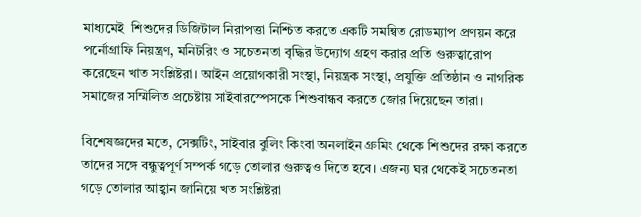মাধ্যমেই  শিশুদের ডিজিটাল নিরাপত্তা নিশ্চিত করতে একটি সমন্বিত রোডম্যাপ প্রণয়ন করে পর্নোগ্রাফি নিয়ন্ত্রণ, মনিটরিং ও সচেতনতা বৃদ্ধির উদ্যোগ গ্রহণ করার প্রতি গুরুত্বারোপ করেছেন খাত সংশ্লিষ্টরা। আইন প্রয়োগকারী সংস্থা, নিয়ন্ত্রক সংস্থা, প্রযুক্তি প্রতিষ্ঠান ও নাগরিক সমাজের সম্মিলিত প্রচেষ্টায় সাইবারস্পেসকে শিশুবান্ধব করতে জোর দিয়েছেন তারা।

বিশেষজ্ঞদের মতে, সেক্সটিং, সাইবার বুলিং কিংবা অনলাইন গ্রুমিং থেকে শিশুদের রক্ষা করতে তাদের সঙ্গে বন্ধুত্বপূর্ণ সম্পর্ক গড়ে তোলার গুরুত্বও দিতে হবে। এজন্য ঘর থেকেই সচেতনতা গড়ে তোলার আহ্বান জানিয়ে খত সংশ্লিষ্টরা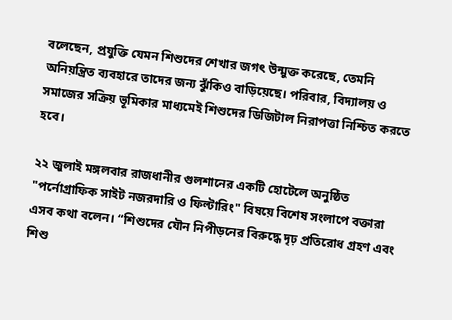বলেছেন, প্রযুক্তি যেমন শিশুদের শেখার জগৎ উন্মুক্ত করেছে, তেমনি অনিয়ন্ত্রিত ব্যবহারে তাদের জন্য ঝুঁকিও বাড়িয়েছে। পরিবার, বিদ্যালয় ও সমাজের সক্রিয় ভূমিকার মাধ্যমেই শিশুদের ডিজিটাল নিরাপত্তা নিশ্চিত করতে হবে।

২২ জুলাই মঙ্গলবার রাজধানীর গুলশানের একটি হোটেলে অনুষ্ঠিত "পর্নোগ্রাফিক সাইট নজরদারি ও ফিল্টারিং" বিষয়ে বিশেষ সংলাপে বক্তারা এসব কথা বলেন। “শিশুদের যৌন নিপীড়নের বিরুদ্ধে দৃঢ় প্রতিরোধ গ্রহণ এবং শিশু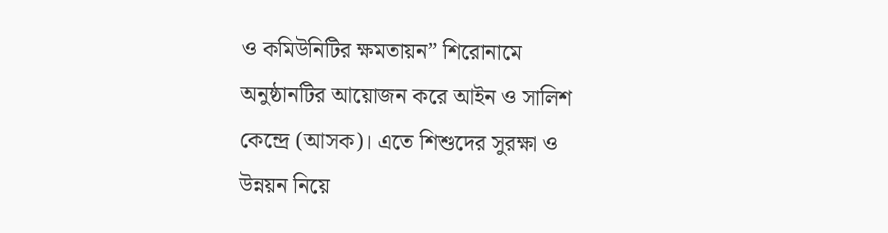ও কমিউনিটির ক্ষমতায়ন” শিরোনামে অনুষ্ঠানটির আয়োজন করে আইন ও সালিশ কেন্দ্রে (আসক)। এতে শিশুদের সুরক্ষা ও উন্নয়ন নিয়ে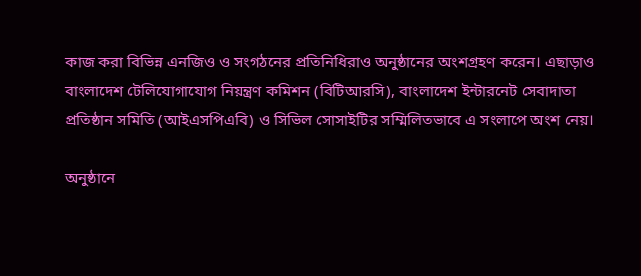কাজ করা বিভিন্ন এনজিও ও সংগঠনের প্রতিনিধিরাও অনুষ্ঠানের অংশগ্রহণ করেন। এছাড়াও বাংলাদেশ টেলিযোগাযোগ নিয়ন্ত্রণ কমিশন (বিটিআরসি), বাংলাদেশ ইন্টারনেট সেবাদাতা প্রতিষ্ঠান সমিতি (আইএসপিএবি) ও সিভিল সোসাইটির সম্মিলিতভাবে এ সংলাপে অংশ নেয়।

অনুষ্ঠানে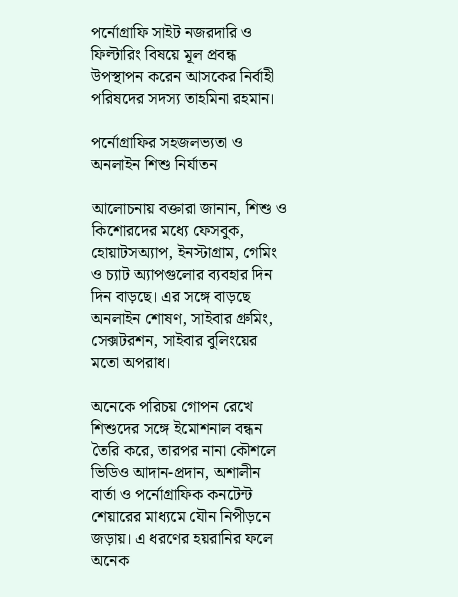পর্নোগ্রাফি সাইট নজরদারি ও ফিল্টারিং বিষয়ে মূল প্রবন্ধ উপস্থাপন করেন আসকের নির্বাহী পরিষদের সদস্য তাহমিনা রহমান।

পর্নোগ্রাফির সহজলভ্যতা ও অনলাইন শিশু নির্যাতন

আলোচনায় বক্তারা জানান, শিশু ও কিশোরদের মধ্যে ফেসবুক, হোয়াটসঅ্যাপ, ইনস্টাগ্রাম, গেমিং ও চ্যাট অ্যাপগুলোর ব্যবহার দিন দিন বাড়ছে। এর সঙ্গে বাড়ছে অনলাইন শোষণ, সাইবার গ্রুমিং, সেক্সটরশন, সাইবার বুলিংয়ের মতো অপরাধ।

অনেকে পরিচয় গোপন রেখে শিশুদের সঙ্গে ইমোশনাল বন্ধন তৈরি করে, তারপর নানা কৌশলে ভিডিও আদান-প্রদান, অশালীন বার্তা ও পর্নোগ্রাফিক কনটেন্ট শেয়ারের মাধ্যমে যৌন নিপীড়নে জড়ায়। এ ধরণের হয়রানির ফলে অনেক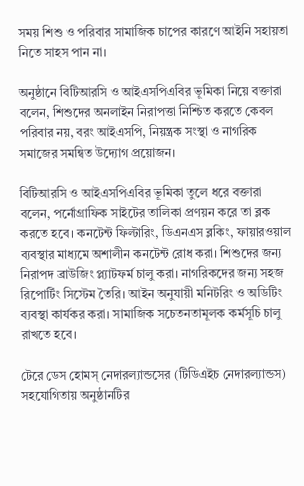সময় শিশু ও পরিবার সামাজিক চাপের কারণে আইনি সহায়তা নিতে সাহস পান না।

অনুষ্ঠানে বিটিআরসি ও আইএসপিএবির ভূমিকা নিয়ে বক্তারা বলেন, শিশুদের অনলাইন নিরাপত্তা নিশ্চিত করতে কেবল পরিবার নয়, বরং আইএসপি, নিয়ন্ত্রক সংস্থা ও নাগরিক সমাজের সমন্বিত উদ্যোগ প্রয়োজন।

বিটিআরসি ও আইএসপিএবির ভূমিকা তুলে ধরে বক্তারা বলেন, পর্নোগ্রাফিক সাইটের তালিকা প্রণয়ন করে তা ব্লক করতে হবে। কনটেন্ট ফিল্টারিং, ডিএনএস ব্লকিং, ফায়ারওয়াল ব্যবস্থার মাধ্যমে অশালীন কনটেন্ট রোধ করা। শিশুদের জন্য নিরাপদ ব্রাউজিং প্ল্যাটফর্ম চালু করা। নাগরিকদের জন্য সহজ রিপোর্টিং সিস্টেম তৈরি। আইন অনুযায়ী মনিটরিং ও অডিটিং ব্যবস্থা কার্যকর করা। সামাজিক সচেতনতামূলক কর্মসূচি চালু রাখতে হবে।

টেরে ডেস হোমস্ নেদারল্যান্ডসের (টিডিএইচ নেদারল্যান্ডস) সহযোগিতায় অনুষ্ঠানটির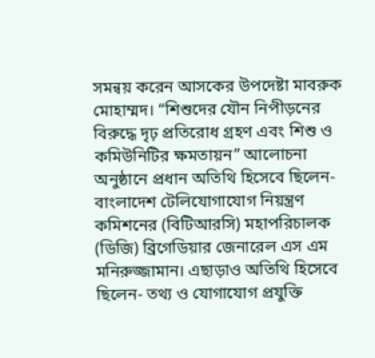সমন্বয় করেন আসকের উপদেষ্টা মাবরুক মোহাম্মদ। “শিশুদের যৌন নিপীড়নের বিরুদ্ধে দৃঢ় প্রতিরোধ গ্রহণ এবং শিশু ও কমিউনিটির ক্ষমতায়ন” আলোচনা অনুষ্ঠানে প্রধান অতিথি হিসেবে ছিলেন- বাংলাদেশ টেলিযোগাযোগ নিয়ন্ত্রণ কমিশনের (বিটিআরসি) মহাপরিচালক (ডিজি) ব্রিগেডিয়ার জেনারেল এস এম মনিরুজ্জামান। এছাড়াও অতিথি হিসেবে ছিলেন- তথ্য ও যোগাযোগ প্রযুক্তি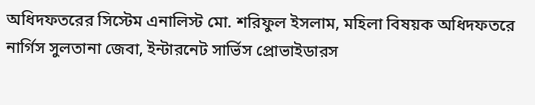অধিদফতরের সিস্টেম এনালিস্ট মো. শরিফুল ইসলাম, মহিলা বিষয়ক অধিদফতরে নার্গিস সুলতানা জেবা, ইন্টারনেট সার্ভিস প্রোভাইডারস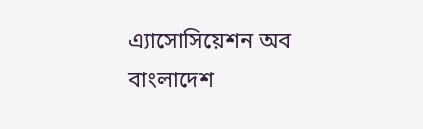এ্যাসোসিয়েশন অব বাংলাদেশ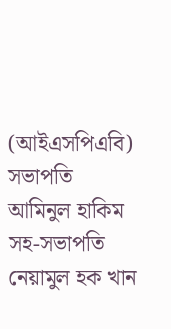(আইএসপিএবি) সভাপতি আমিনুল হাকিম সহ-সভাপতি নেয়ামুল হক খান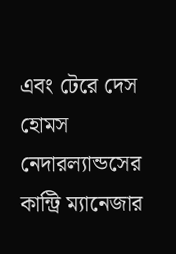এবং টেরে দেস হোমস নেদারল্যান্ডসের কান্ট্রি ম্যানেজার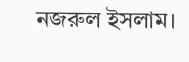নজরুল ইসলাম।